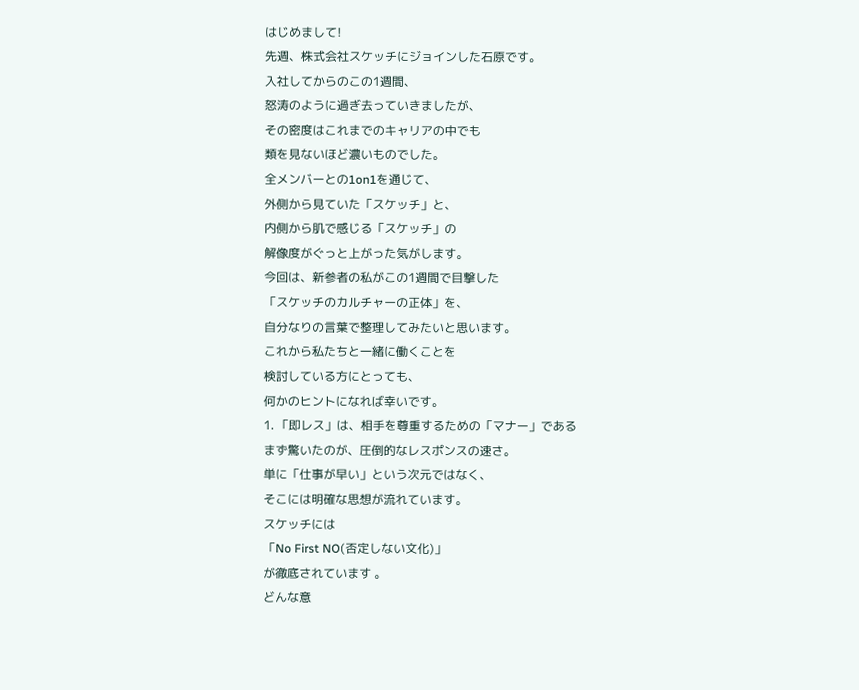はじめまして!
先週、株式会社スケッチにジョインした石原です。
入社してからのこの1週間、
怒涛のように過ぎ去っていきましたが、
その密度はこれまでのキャリアの中でも
類を見ないほど濃いものでした。
全メンバーとの1on1を通じて、
外側から見ていた「スケッチ」と、
内側から肌で感じる「スケッチ」の
解像度がぐっと上がった気がします。
今回は、新参者の私がこの1週間で目撃した
「スケッチのカルチャーの正体」を、
自分なりの言葉で整理してみたいと思います。
これから私たちと一緒に働くことを
検討している方にとっても、
何かのヒントになれば幸いです。
1. 「即レス」は、相手を尊重するための「マナー」である
まず驚いたのが、圧倒的なレスポンスの速さ。
単に「仕事が早い」という次元ではなく、
そこには明確な思想が流れています。
スケッチには
「No First NO(否定しない文化)」
が徹底されています 。
どんな意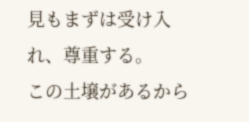見もまずは受け入れ、尊重する。
この土壌があるから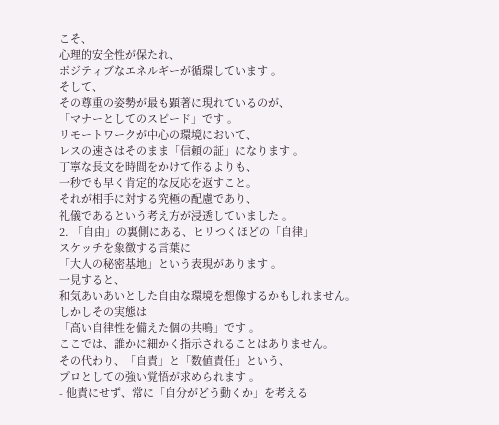こそ、
心理的安全性が保たれ、
ポジティブなエネルギーが循環しています 。
そして、
その尊重の姿勢が最も顕著に現れているのが、
「マナーとしてのスピード」です 。
リモートワークが中心の環境において、
レスの速さはそのまま「信頼の証」になります 。
丁寧な長文を時間をかけて作るよりも、
一秒でも早く肯定的な反応を返すこと。
それが相手に対する究極の配慮であり、
礼儀であるという考え方が浸透していました 。
2. 「自由」の裏側にある、ヒリつくほどの「自律」
スケッチを象徴する言葉に
「大人の秘密基地」という表現があります 。
一見すると、
和気あいあいとした自由な環境を想像するかもしれません。
しかしその実態は
「高い自律性を備えた個の共鳴」です 。
ここでは、誰かに細かく指示されることはありません。
その代わり、「自責」と「数値責任」という、
プロとしての強い覚悟が求められます 。
- 他責にせず、常に「自分がどう動くか」を考える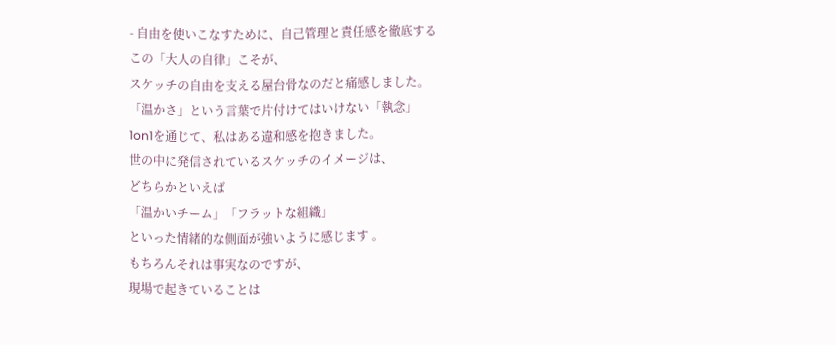- 自由を使いこなすために、自己管理と責任感を徹底する
この「大人の自律」こそが、
スケッチの自由を支える屋台骨なのだと痛感しました。
「温かさ」という言葉で片付けてはいけない「執念」
1on1を通じて、私はある違和感を抱きました。
世の中に発信されているスケッチのイメージは、
どちらかといえば
「温かいチーム」「フラットな組織」
といった情緒的な側面が強いように感じます 。
もちろんそれは事実なのですが、
現場で起きていることは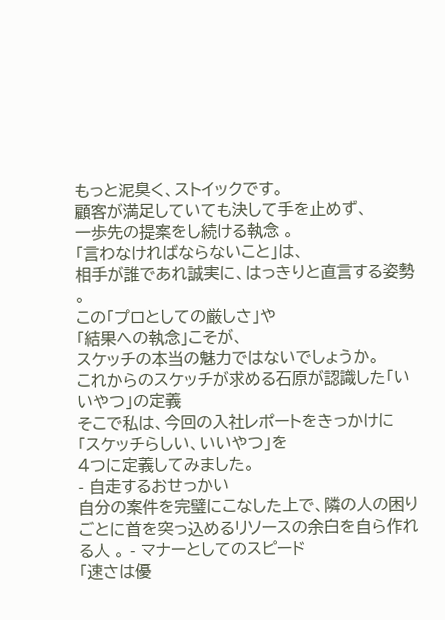もっと泥臭く、ストイックです。
顧客が満足していても決して手を止めず、
一歩先の提案をし続ける執念 。
「言わなければならないこと」は、
相手が誰であれ誠実に、はっきりと直言する姿勢 。
この「プロとしての厳しさ」や
「結果への執念」こそが、
スケッチの本当の魅力ではないでしょうか。
これからのスケッチが求める石原が認識した「いいやつ」の定義
そこで私は、今回の入社レポートをきっかけに
「スケッチらしい、いいやつ」を
4つに定義してみました。
- 自走するおせっかい
自分の案件を完璧にこなした上で、隣の人の困りごとに首を突っ込めるリソースの余白を自ら作れる人 。 - マナーとしてのスピード
「速さは優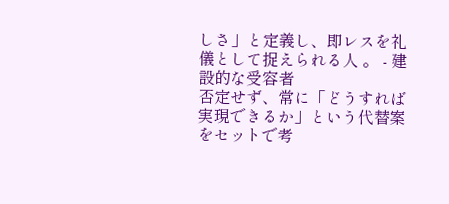しさ」と定義し、即レスを礼儀として捉えられる人 。 - 建設的な受容者
否定せず、常に「どうすれば実現できるか」という代替案をセットで考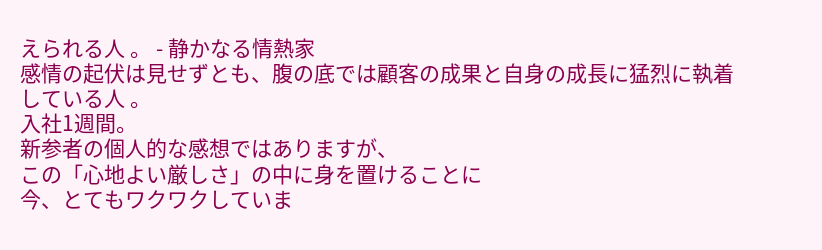えられる人 。 - 静かなる情熱家
感情の起伏は見せずとも、腹の底では顧客の成果と自身の成長に猛烈に執着している人 。
入社1週間。
新参者の個人的な感想ではありますが、
この「心地よい厳しさ」の中に身を置けることに
今、とてもワクワクしていま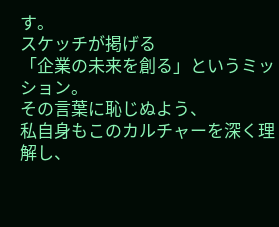す。
スケッチが掲げる
「企業の未来を創る」というミッション。
その言葉に恥じぬよう、
私自身もこのカルチャーを深く理解し、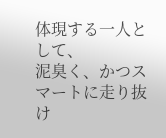体現する一人として、
泥臭く、かつスマートに走り抜け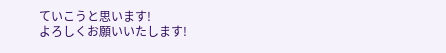ていこうと思います!
よろしくお願いいたします!